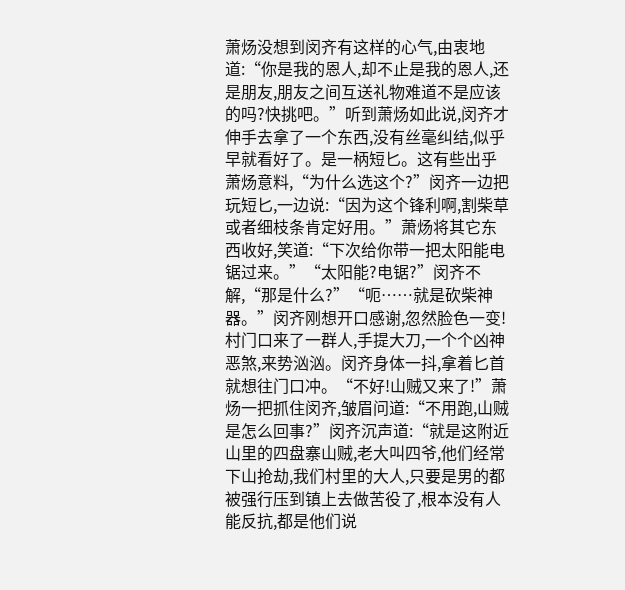萧炀没想到闵齐有这样的心气,由衷地道:“你是我的恩人,却不止是我的恩人,还是朋友,朋友之间互送礼物难道不是应该的吗?快挑吧。”听到萧炀如此说,闵齐才伸手去拿了一个东西,没有丝毫纠结,似乎早就看好了。是一柄短匕。这有些出乎萧炀意料,“为什么选这个?”闵齐一边把玩短匕,一边说:“因为这个锋利啊,割柴草或者细枝条肯定好用。”萧炀将其它东西收好,笑道:“下次给你带一把太阳能电锯过来。”“太阳能?电锯?”闵齐不解,“那是什么?”“呃……就是砍柴神器。”闵齐刚想开口感谢,忽然脸色一变!村门口来了一群人,手提大刀,一个个凶神恶煞,来势汹汹。闵齐身体一抖,拿着匕首就想往门口冲。“不好!山贼又来了!”萧炀一把抓住闵齐,皱眉问道:“不用跑,山贼是怎么回事?”闵齐沉声道:“就是这附近山里的四盘寨山贼,老大叫四爷,他们经常下山抢劫,我们村里的大人,只要是男的都被强行压到镇上去做苦役了,根本没有人能反抗,都是他们说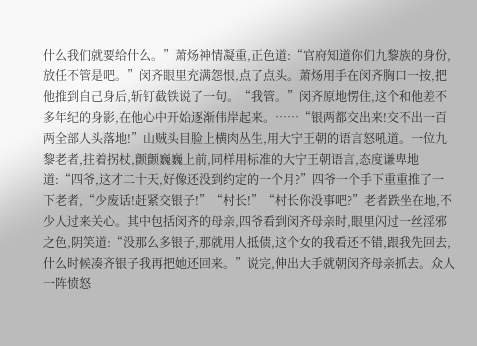什么我们就要给什么。”萧炀神情凝重,正色道:“官府知道你们九黎族的身份,放任不管是吧。”闵齐眼里充满怨恨,点了点头。萧炀用手在闵齐胸口一按,把他推到自己身后,斩钉截铁说了一句。“我管。”闵齐原地愣住,这个和他差不多年纪的身影,在他心中开始逐渐伟岸起来。……“银两都交出来!交不出一百两全部人头落地!”山贼头目脸上横肉丛生,用大宁王朝的语言怒吼道。一位九黎老者,拄着拐杖,颤颤巍巍上前,同样用标准的大宁王朝语言,态度谦卑地道:“四爷,这才二十天,好像还没到约定的一个月?”四爷一个手下重重推了一下老者,“少废话!赶紧交银子!”“村长!”“村长你没事吧?”老者跌坐在地,不少人过来关心。其中包括闵齐的母亲,四爷看到闵齐母亲时,眼里闪过一丝淫邪之色,阴笑道:“没那么多银子,那就用人抵债,这个女的我看还不错,跟我先回去,什么时候凑齐银子我再把她还回来。”说完,伸出大手就朝闵齐母亲抓去。众人一阵愤怒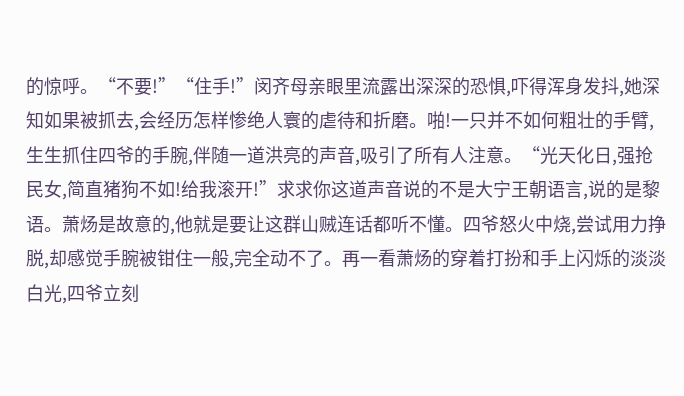的惊呼。“不要!”“住手!”闵齐母亲眼里流露出深深的恐惧,吓得浑身发抖,她深知如果被抓去,会经历怎样惨绝人寰的虐待和折磨。啪!一只并不如何粗壮的手臂,生生抓住四爷的手腕,伴随一道洪亮的声音,吸引了所有人注意。“光天化日,强抢民女,简直猪狗不如!给我滚开!”求求你这道声音说的不是大宁王朝语言,说的是黎语。萧炀是故意的,他就是要让这群山贼连话都听不懂。四爷怒火中烧,尝试用力挣脱,却感觉手腕被钳住一般,完全动不了。再一看萧炀的穿着打扮和手上闪烁的淡淡白光,四爷立刻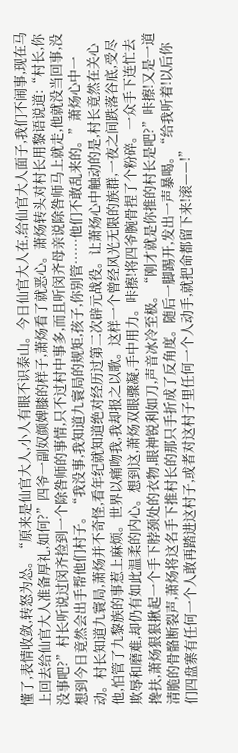懂了,表情收敛,转怒为怂。“原来是仙官大人,小人有眼不识泰山。今日仙官大人在,给仙官大人面子,我们不闹事,现在马上回去给仙官大人准备厚礼,如何?”四爷一副奴颜婢膝的样子,萧炀看了就恶心。萧炀转头对村长用黎语说道:“村长,你没事吧?”村长听说过闵齐捡到一个除咎师的事情,只不过村中事多,而且听闵齐母亲说除咎师马上就走,他就没当回事,没想到今日竟然会出手帮他们村子。“我没事,我知道九寰局的规矩,孩子,你别管……他们不敢乱来的。”萧炀心中一动。村长知道九寰局,萧炀并不奇怪,看年纪就知道绝对经历过第二次辟元战役。让萧炀心中触动的是,村长竟然在关心他,怕管了九黎族的事惹上麻烦。世界以痛吻我,我却报之以歌。这样一个曾经风光无限的族群,一夜之间跌落谷底,受尽欺辱和磨难,却仍有如此温柔的内心。想到这,萧炀双眼骤凝,手中用力。咔擦!将四爷腕骨捏了个粉碎。一众手下连忙去搀扶,萧炀狠狠揪起一个手下脖颈处的衣物,眼神锐利如刀,声音冰冷至极。“刚才就是你推的村长是吧?”咔擦!又是一道清脆的骨骼断裂声,萧炀将这名手下推村长的那只手折成了反角度。随后一脚踢开,发出一声暴喝。“给我听着!以后你们四盘寨有任何一个人敢再踏进这村子,或者对这村子里任何一个人动手,就把命都留下来!滚——!”